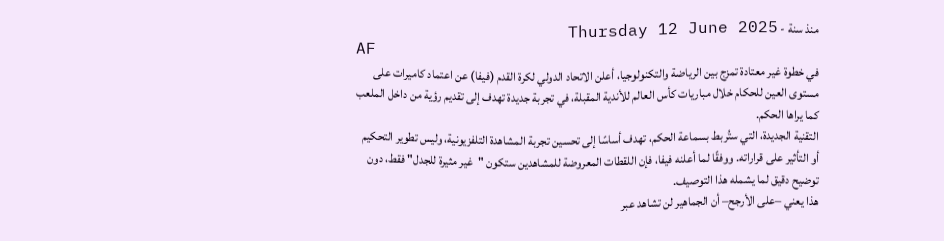منذ سنة - Thursday 12 June 2025
AF
في خطوة غير معتادة تمزج بين الرياضة والتكنولوجيا، أعلن الاتحاد الدولي لكرة القدم (فيفا) عن اعتماد كاميرات على مستوى العين للحكام خلال مباريات كأس العالم للأندية المقبلة، في تجربة جديدة تهدف إلى تقديم رؤية من داخل الملعب كما يراها الحكم.
التقنية الجديدة، التي ستُربط بسماعة الحكم، تهدف أساسًا إلى تحسين تجربة المشاهدة التلفزيونية، وليس تطوير التحكيم أو التأثير على قراراته. ووفقًا لما أعلنه فيفا، فإن اللقطات المعروضة للمشاهدين ستكون "غير مثيرة للجدل" فقط، دون توضيح دقيق لما يشمله هذا التوصيف.
هذا يعني –على الأرجح– أن الجماهير لن تشاهد عبر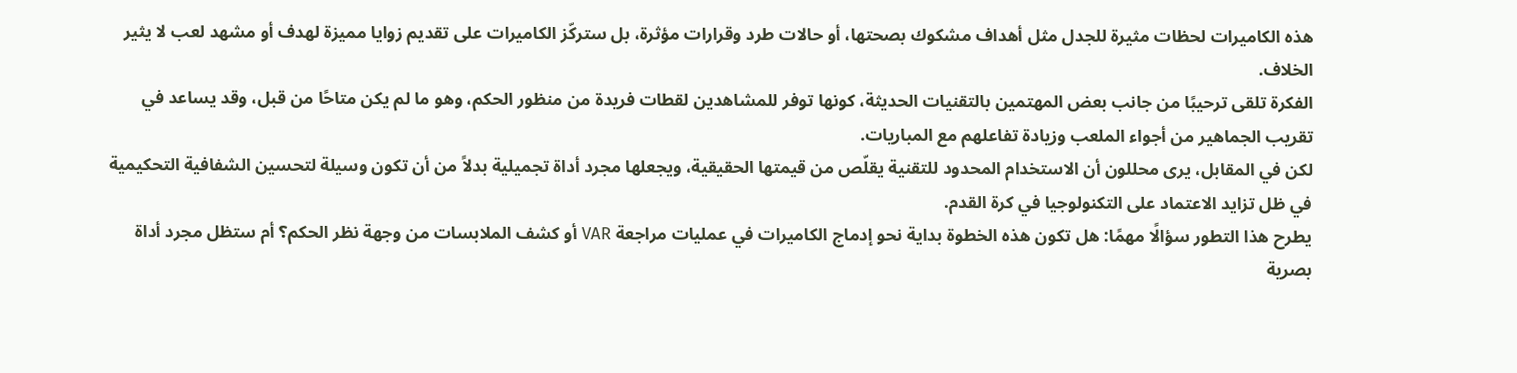هذه الكاميرات لحظات مثيرة للجدل مثل أهداف مشكوك بصحتها، أو حالات طرد وقرارات مؤثرة، بل ستركّز الكاميرات على تقديم زوايا مميزة لهدف أو مشهد لعب لا يثير الخلاف.
الفكرة تلقى ترحيبًا من جانب بعض المهتمين بالتقنيات الحديثة، كونها توفر للمشاهدين لقطات فريدة من منظور الحكم، وهو ما لم يكن متاحًا من قبل، وقد يساعد في تقريب الجماهير من أجواء الملعب وزيادة تفاعلهم مع المباريات.
لكن في المقابل، يرى محللون أن الاستخدام المحدود للتقنية يقلّص من قيمتها الحقيقية، ويجعلها مجرد أداة تجميلية بدلاً من أن تكون وسيلة لتحسين الشفافية التحكيمية في ظل تزايد الاعتماد على التكنولوجيا في كرة القدم.
يطرح هذا التطور سؤالًا مهمًا: هل تكون هذه الخطوة بداية نحو إدماج الكاميرات في عمليات مراجعة VAR أو كشف الملابسات من وجهة نظر الحكم؟ أم ستظل مجرد أداة بصرية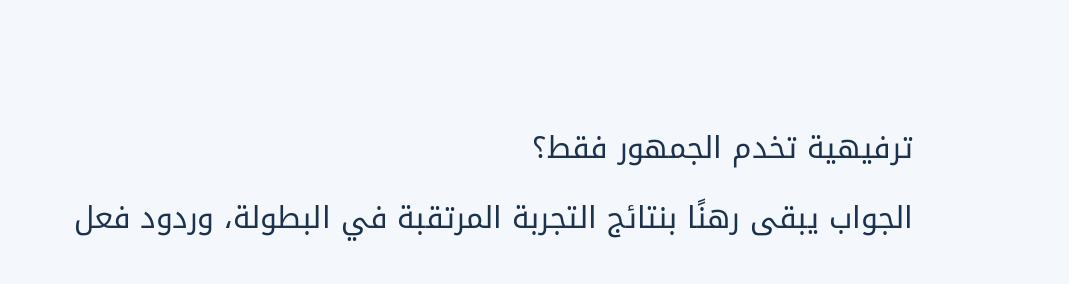ترفيهية تخدم الجمهور فقط؟
الجواب يبقى رهنًا بنتائج التجربة المرتقبة في البطولة، وردود فعل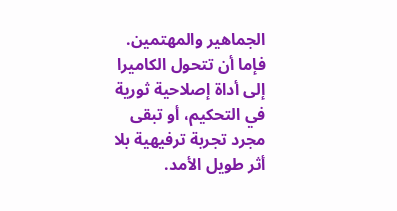الجماهير والمهتمين. فإما أن تتحول الكاميرا إلى أداة إصلاحية ثورية في التحكيم، أو تبقى مجرد تجربة ترفيهية بلا أثر طويل الأمد.